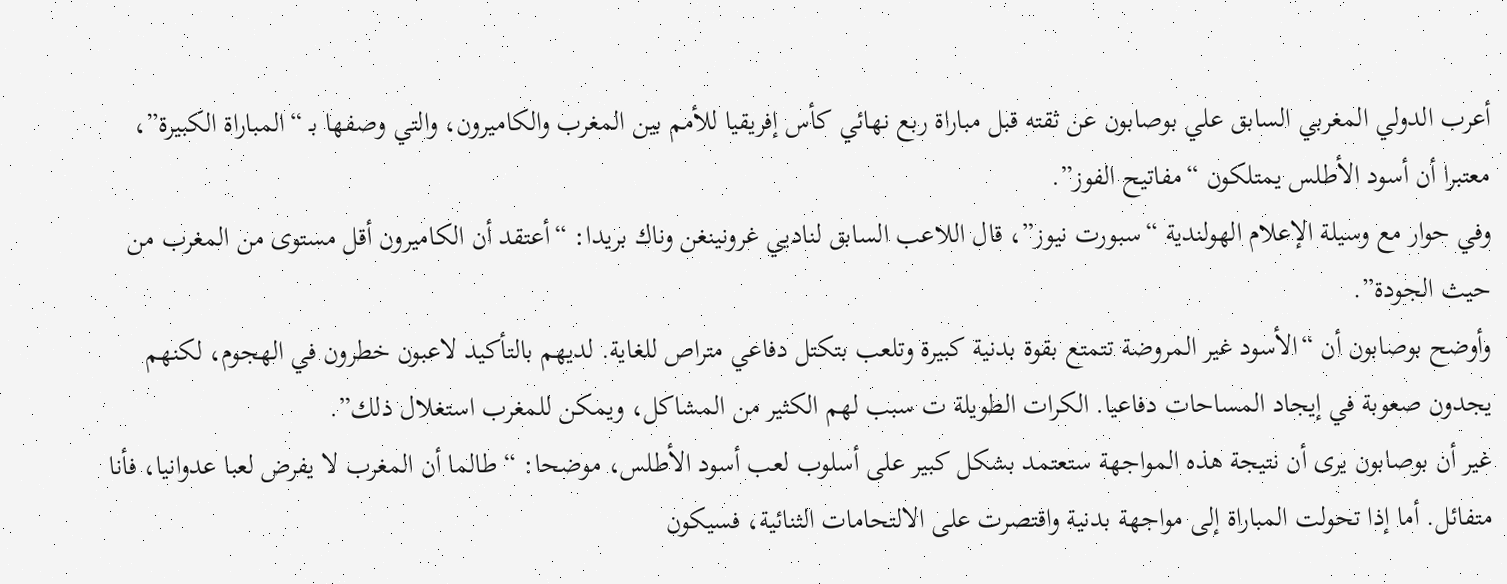أعرب الدولي المغربي السابق علي بوصابون عن ثقته قبل مباراة ربع نهائي كأس إفريقيا للأمم بين المغرب والكاميرون، والتي وصفها بـ “المباراة الكبيرة”، معتبرا أن أسود الأطلس يمتلكون “مفاتيح الفوز”.
وفي حوار مع وسيلة الإعلام الهولندية “سبورت نيوز”، قال اللاعب السابق لناديي غرونينغن وناك بريدا: “أعتقد أن الكاميرون أقل مستوى من المغرب من حيث الجودة”.
وأوضح بوصابون أن “الأسود غير المروضة تتمتع بقوة بدنية كبيرة وتلعب بتكتل دفاعي متراص للغاية. لديهم بالتأكيد لاعبون خطرون في الهجوم، لكنهم يجدون صعوبة في إيجاد المساحات دفاعيا. الكرات الطويلة ت سبب لهم الكثير من المشاكل، ويمكن للمغرب استغلال ذلك”.
غير أن بوصابون يرى أن نتيجة هذه المواجهة ستعتمد بشكل كبير على أسلوب لعب أسود الأطلس، موضحا: “طالما أن المغرب لا يفرض لعبا عدوانيا، فأنا متفائل. أما إذا تحولت المباراة إلى مواجهة بدنية واقتصرت على الالتحامات الثنائية، فسيكون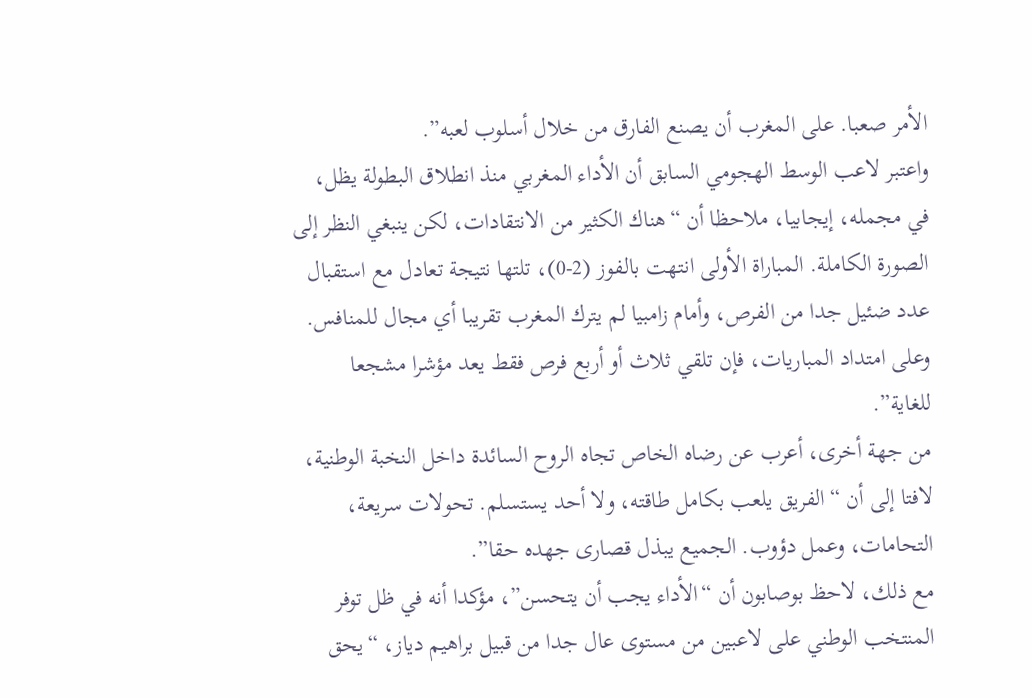الأمر صعبا. على المغرب أن يصنع الفارق من خلال أسلوب لعبه”.
واعتبر لاعب الوسط الهجومي السابق أن الأداء المغربي منذ انطلاق البطولة يظل، في مجمله، إيجابيا، ملاحظا أن “هناك الكثير من الانتقادات، لكن ينبغي النظر إلى الصورة الكاملة. المباراة الأولى انتهت بالفوز (2-0)، تلتها نتيجة تعادل مع استقبال عدد ضئيل جدا من الفرص، وأمام زامبيا لم يترك المغرب تقريبا أي مجال للمنافس. وعلى امتداد المباريات، فإن تلقي ثلاث أو أربع فرص فقط يعد مؤشرا مشجعا للغاية”.
من جهة أخرى، أعرب عن رضاه الخاص تجاه الروح السائدة داخل النخبة الوطنية، لافتا إلى أن “الفريق يلعب بكامل طاقته، ولا أحد يستسلم. تحولات سريعة، التحامات، وعمل دؤوب. الجميع يبذل قصارى جهده حقا”.
مع ذلك، لاحظ بوصابون أن “الأداء يجب أن يتحسن”، مؤكدا أنه في ظل توفر المنتخب الوطني على لاعبين من مستوى عال جدا من قبيل براهيم دياز، “يحق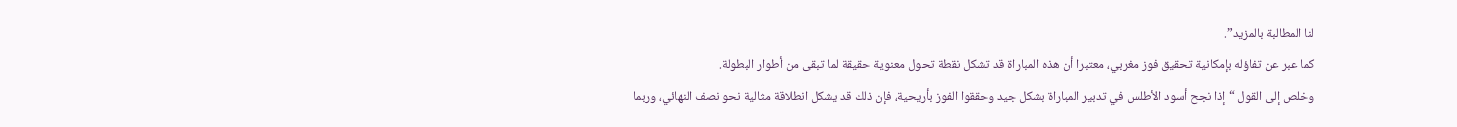لنا المطالبة بالمزيد”.
كما عبر عن تفاؤله بإمكانية تحقيق فوز مغربي، معتبرا أن هذه المباراة قد تشكل نقطة تحول معنوية حقيقة لما تبقى من أطوار البطولة.
وخلص إلى القول “إذا نجح أسود الأطلس في تدبير المباراة بشكل جيد وحققوا الفوز بأريحية، فإن ذلك قد يشكل انطلاقة مثالية نحو نصف النهائي، وربما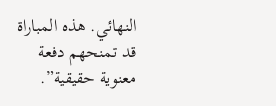النهائي. هذه المباراة قد تمنحهم دفعة معنوية حقيقية”.